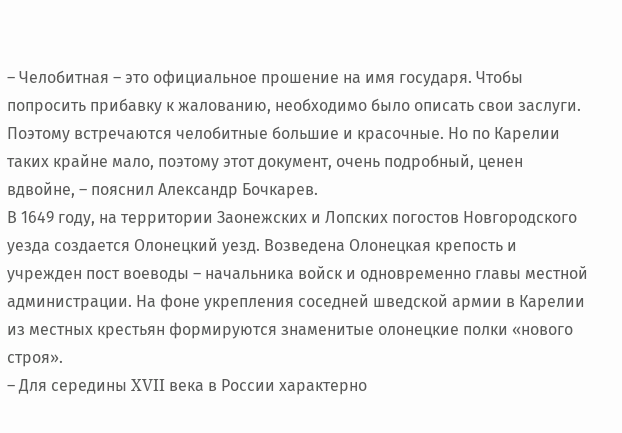– Челобитная – это официальное прошение на имя государя. Чтобы попросить прибавку к жалованию, необходимо было описать свои заслуги. Поэтому встречаются челобитные большие и красочные. Но по Карелии таких крайне мало, поэтому этот документ, очень подробный, ценен вдвойне, – пояснил Александр Бочкарев.
В 1649 году, на территории Заонежских и Лопских погостов Новгородского уезда создается Олонецкий уезд. Возведена Олонецкая крепость и учрежден пост воеводы – начальника войск и одновременно главы местной администрации. На фоне укрепления соседней шведской армии в Карелии из местных крестьян формируются знаменитые олонецкие полки «нового строя».
– Для середины XVII века в России характерно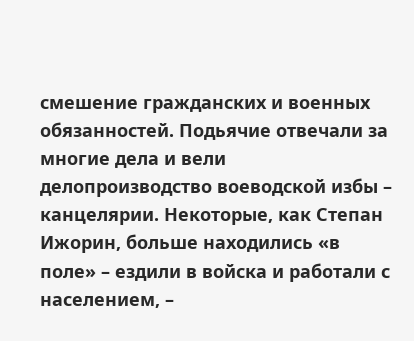смешение гражданских и военных обязанностей. Подьячие отвечали за многие дела и вели делопроизводство воеводской избы – канцелярии. Некоторые, как Степан Ижорин, больше находились «в поле» – ездили в войска и работали с населением, –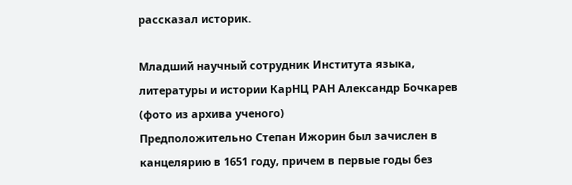рассказал историк.

Младший научный сотрудник Института языка, литературы и истории КарНЦ РАН Александр Бочкарев (фото из архива ученого)
Предположительно Степан Ижорин был зачислен в канцелярию в 1651 году, причем в первые годы без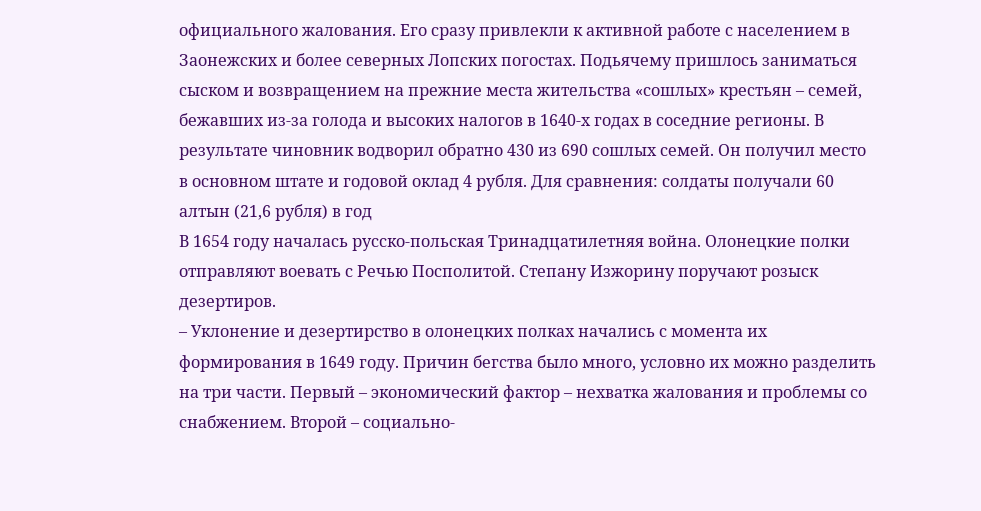официального жалования. Его сразу привлекли к активной работе с населением в Заонежских и более северных Лопских погостах. Подьячему пришлось заниматься сыском и возвращением на прежние места жительства «сошлых» крестьян – семей, бежавших из-за голода и высоких налогов в 1640-х годах в соседние регионы. В результате чиновник водворил обратно 430 из 690 сошлых семей. Он получил место в основном штате и годовой оклад 4 рубля. Для сравнения: солдаты получали 60 алтын (21,6 рубля) в год
В 1654 году началась русско-польская Тринадцатилетняя война. Олонецкие полки отправляют воевать с Речью Посполитой. Степану Изжорину поручают розыск дезертиров.
– Уклонение и дезертирство в олонецких полках начались с момента их формирования в 1649 году. Причин бегства было много, условно их можно разделить на три части. Первый – экономический фактор – нехватка жалования и проблемы со снабжением. Второй – социально-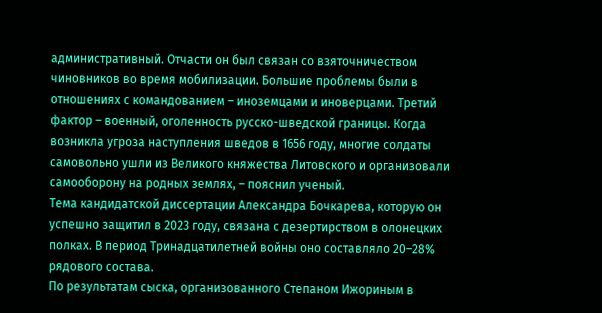административный. Отчасти он был связан со взяточничеством чиновников во время мобилизации. Большие проблемы были в отношениях с командованием – иноземцами и иноверцами. Третий фактор – военный, оголенность русско-шведской границы. Когда возникла угроза наступления шведов в 1656 году, многие солдаты самовольно ушли из Великого княжества Литовского и организовали самооборону на родных землях, – пояснил ученый.
Тема кандидатской диссертации Александра Бочкарева, которую он успешно защитил в 2023 году, связана с дезертирством в олонецких полках. В период Тринадцатилетней войны оно составляло 20–28% рядового состава.
По результатам сыска, организованного Степаном Ижориным в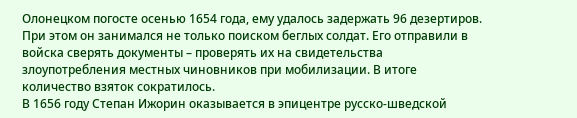Олонецком погосте осенью 1654 года, ему удалось задержать 96 дезертиров. При этом он занимался не только поиском беглых солдат. Его отправили в войска сверять документы – проверять их на свидетельства злоупотребления местных чиновников при мобилизации. В итоге количество взяток сократилось.
В 1656 году Степан Ижорин оказывается в эпицентре русско-шведской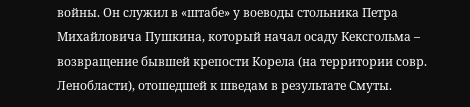войны. Он служил в «штабе» у воеводы стольника Петра Михайловича Пушкина, который начал осаду Кексгольма – возвращение бывшей крепости Корела (на территории совр. Ленобласти), отошедшей к шведам в результате Смуты.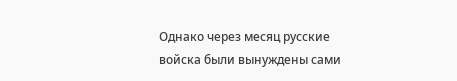Однако через месяц русские войска были вынуждены сами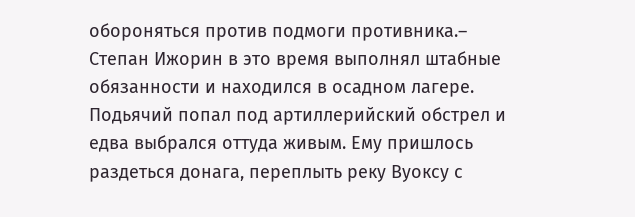обороняться против подмоги противника.– Степан Ижорин в это время выполнял штабные обязанности и находился в осадном лагере. Подьячий попал под артиллерийский обстрел и едва выбрался оттуда живым. Ему пришлось раздеться донага, переплыть реку Вуоксу с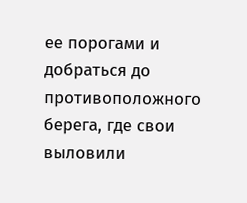ее порогами и добраться до противоположного берега, где свои выловили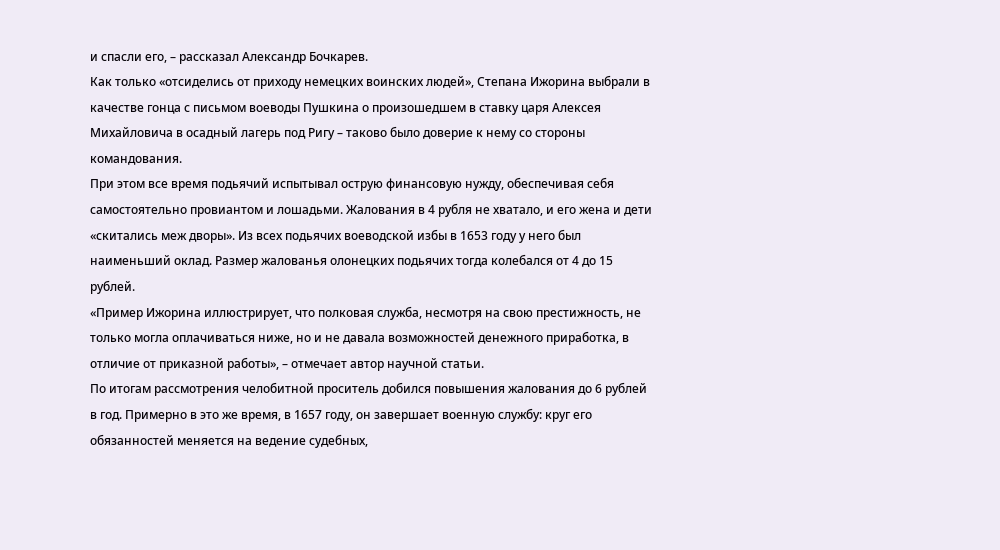и спасли его, – рассказал Александр Бочкарев.
Как только «отсиделись от приходу немецких воинских людей», Степана Ижорина выбрали в качестве гонца с письмом воеводы Пушкина о произошедшем в ставку царя Алексея Михайловича в осадный лагерь под Ригу – таково было доверие к нему со стороны командования.
При этом все время подьячий испытывал острую финансовую нужду, обеспечивая себя самостоятельно провиантом и лошадьми. Жалования в 4 рубля не хватало, и его жена и дети «скитались меж дворы». Из всех подьячих воеводской избы в 1653 году у него был наименьший оклад. Размер жалованья олонецких подьячих тогда колебался от 4 до 15 рублей.
«Пример Ижорина иллюстрирует, что полковая служба, несмотря на свою престижность, не только могла оплачиваться ниже, но и не давала возможностей денежного приработка, в отличие от приказной работы», – отмечает автор научной статьи.
По итогам рассмотрения челобитной проситель добился повышения жалования до 6 рублей в год. Примерно в это же время, в 1657 году, он завершает военную службу: круг его обязанностей меняется на ведение судебных,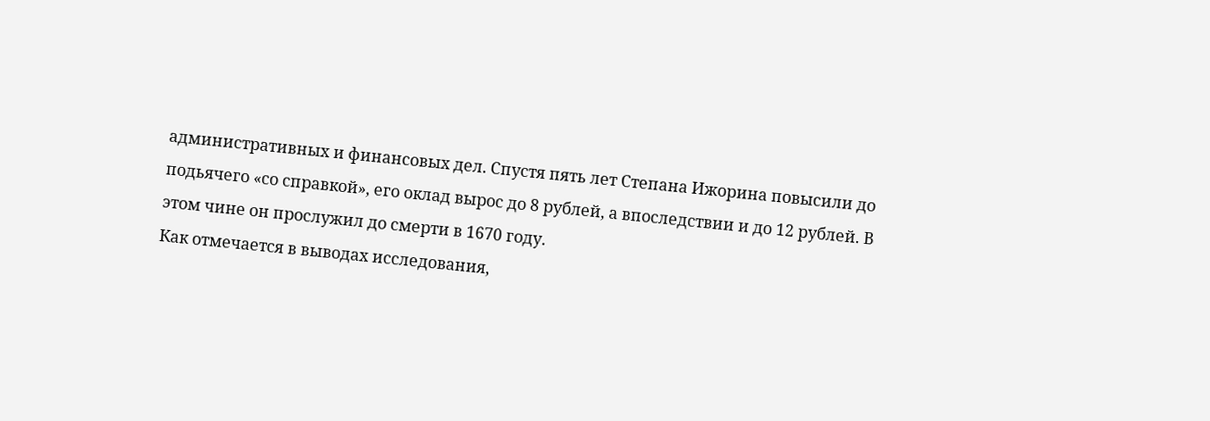административных и финансовых дел. Спустя пять лет Степана Ижорина повысили до подьячего «со справкой», его оклад вырос до 8 рублей, а впоследствии и до 12 рублей. В этом чине он прослужил до смерти в 1670 году.
Как отмечается в выводах исследования,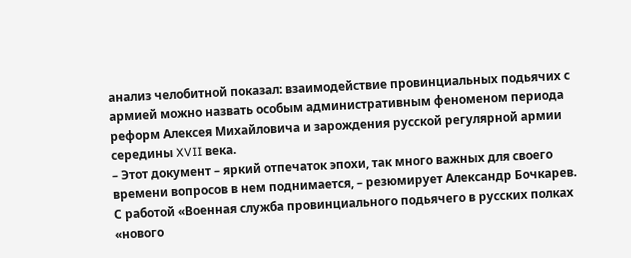анализ челобитной показал: взаимодействие провинциальных подьячих с армией можно назвать особым административным феноменом периода реформ Алексея Михайловича и зарождения русской регулярной армии середины XVII века.
– Этот документ – яркий отпечаток эпохи, так много важных для своего времени вопросов в нем поднимается, – резюмирует Александр Бочкарев.
С работой «Военная служба провинциального подьячего в русских полках «нового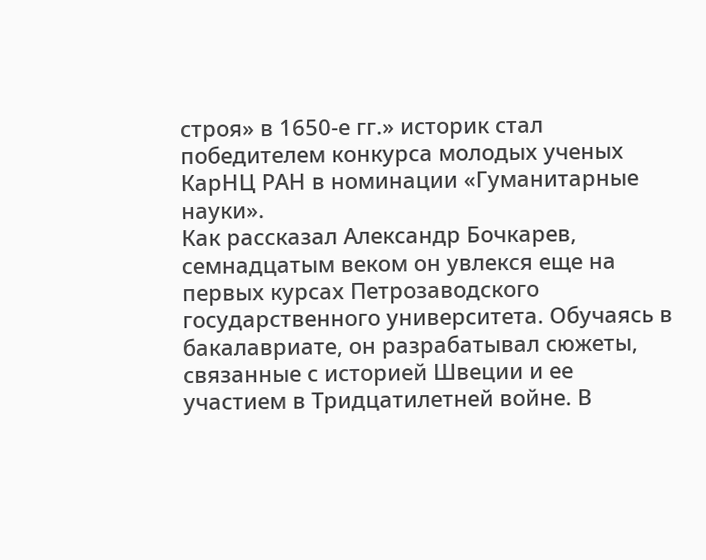строя» в 1650-е гг.» историк стал победителем конкурса молодых ученых КарНЦ РАН в номинации «Гуманитарные науки».
Как рассказал Александр Бочкарев, семнадцатым веком он увлекся еще на первых курсах Петрозаводского государственного университета. Обучаясь в бакалавриате, он разрабатывал сюжеты, связанные с историей Швеции и ее участием в Тридцатилетней войне. В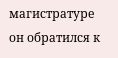магистратуре он обратился к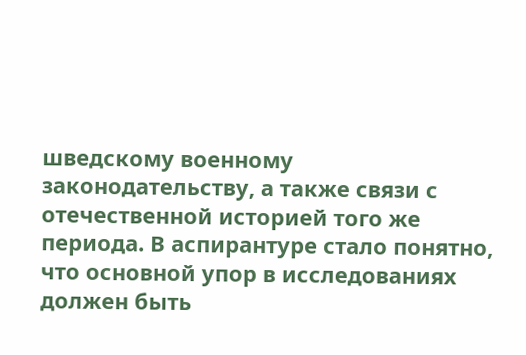шведскому военному законодательству, а также связи с отечественной историей того же периода. В аспирантуре стало понятно, что основной упор в исследованиях должен быть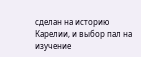сделан на историю Карелии, и выбор пал на изучение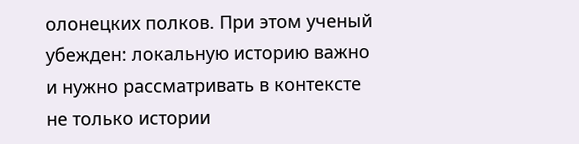олонецких полков. При этом ученый убежден: локальную историю важно и нужно рассматривать в контексте не только истории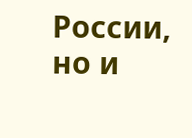России, но и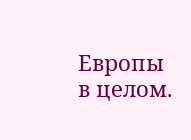Европы в целом.